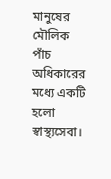মানুষের মৌলিক পাঁচ অধিকারের মধ্যে একটি হলো স্বাস্থ্যসেবা।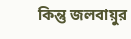কিন্তু জলবায়ুর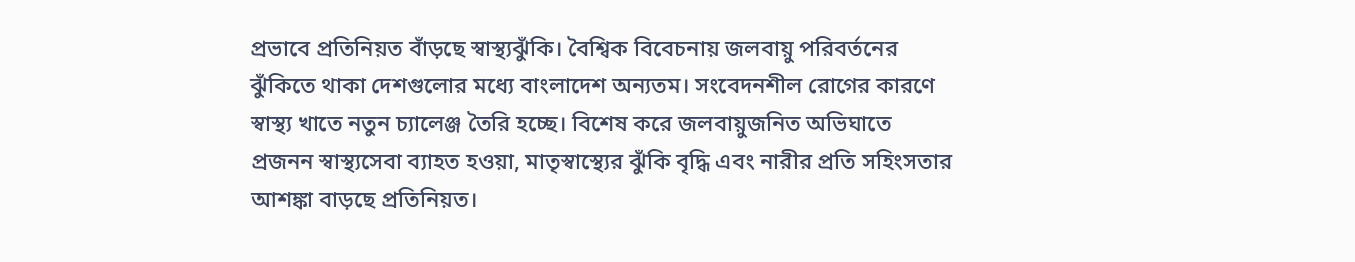প্রভাবে প্রতিনিয়ত বাঁড়ছে স্বাস্থ্যঝুঁকি। বৈশ্বিক বিবেচনায় জলবায়ু পরিবর্তনের ঝুঁকিতে থাকা দেশগুলোর মধ্যে বাংলাদেশ অন্যতম। সংবেদনশীল রোগের কারণে স্বাস্থ্য খাতে নতুন চ্যালেঞ্জ তৈরি হচ্ছে। বিশেষ করে জলবায়ুজনিত অভিঘাতে প্রজনন স্বাস্থ্যসেবা ব্যাহত হওয়া, মাতৃস্বাস্থ্যের ঝুঁকি বৃদ্ধি এবং নারীর প্রতি সহিংসতার আশঙ্কা বাড়ছে প্রতিনিয়ত।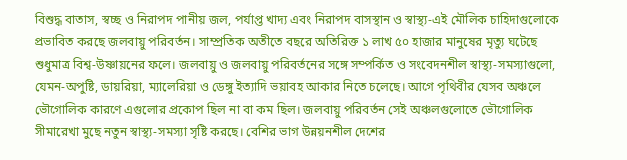বিশুদ্ধ বাতাস, স্বচ্ছ ও নিরাপদ পানীয় জল, পর্যাপ্ত খাদ্য এবং নিরাপদ বাসস্থান ও স্বাস্থ্য-এই মৌলিক চাহিদাগুলোকে প্রভাবিত করছে জলবায়ু পরিবর্তন। সাম্প্রতিক অতীতে বছরে অতিরিক্ত ১ লাখ ৫০ হাজার মানুষের মৃত্যু ঘটেছে শুধুমাত্র বিশ্ব-উষ্ণায়নের ফলে। জলবায়ু ও জলবায়ু পরিবর্তনের সঙ্গে সম্পর্কিত ও সংবেদনশীল স্বাস্থ্য-সমস্যাগুলো, যেমন-অপুষ্টি, ডায়রিয়া, ম্যালেরিয়া ও ডেঙ্গু ইত্যাদি ভয়াবহ আকার নিতে চলেছে। আগে পৃথিবীর যেসব অঞ্চলে ভৌগোলিক কারণে এগুলোর প্রকোপ ছিল না বা কম ছিল। জলবায়ু পরিবর্তন সেই অঞ্চলগুলোতে ভৌগোলিক সীমারেখা মুছে নতুন স্বাস্থ্য-সমস্যা সৃষ্টি করছে। বেশির ভাগ উন্নয়নশীল দেশের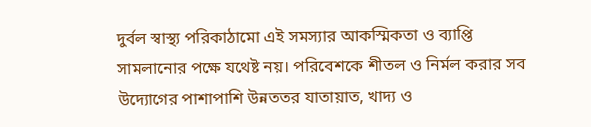দুর্বল স্বাস্থ্য পরিকাঠামো এই সমস্যার আকস্মিকতা ও ব্যাপ্তি সামলানোর পক্ষে যথেষ্ট নয়। পরিবেশকে শীতল ও নির্মল করার সব উদ্যোগের পাশাপাশি উন্নততর যাতায়াত, খাদ্য ও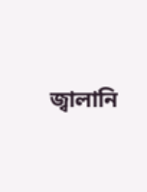জ্বালানি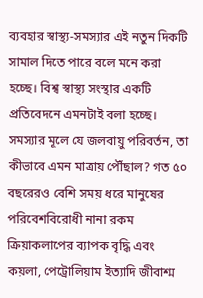ব্যবহার স্বাস্থ্য-সমস্যার এই নতুন দিকটি সামাল দিতে পারে বলে মনে করা হচ্ছে। বিশ্ব স্বাস্থ্য সংস্থার একটি প্রতিবেদনে এমনটাই বলা হচ্ছে।
সমস্যার মূলে যে জলবায়ু পরিবর্তন, তা কীভাবে এমন মাত্রায় পৌঁছাল? গত ৫০ বছরেরও বেশি সময় ধরে মানুষের পরিবেশবিরোধী নানা রকম ক্রিয়াকলাপের ব্যাপক বৃদ্ধি এবং কয়লা, পেট্রোলিয়াম ইত্যাদি জীবাশ্ম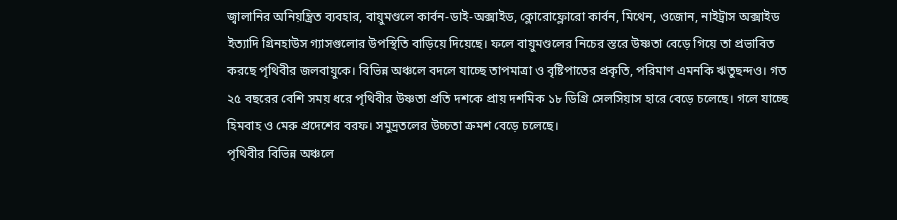জ্বালানির অনিয়ন্ত্রিত ব্যবহার, বায়ুমণ্ডলে কার্বন-ডাই-অক্সাইড, ক্লোরোফ্লোরো কার্বন, মিথেন, ওজোন, নাইট্রাস অক্সাইড ইত্যাদি গ্রিনহাউস গ্যাসগুলোর উপস্থিতি বাড়িয়ে দিয়েছে। ফলে বায়ুমণ্ডলের নিচের স্তরে উষ্ণতা বেড়ে গিয়ে তা প্রভাবিত করছে পৃথিবীর জলবায়ুকে। বিভিন্ন অঞ্চলে বদলে যাচ্ছে তাপমাত্রা ও বৃষ্টিপাতের প্রকৃতি, পরিমাণ এমনকি ঋতুছন্দও। গত ২৫ বছরের বেশি সময় ধরে পৃথিবীর উষ্ণতা প্রতি দশকে প্রায় দশমিক ১৮ ডিগ্রি সেলসিয়াস হারে বেড়ে চলেছে। গলে যাচ্ছে হিমবাহ ও মেরু প্রদেশের বরফ। সমুদ্রতলের উচ্চতা ক্রমশ বেড়ে চলেছে।
পৃথিবীর বিভিন্ন অঞ্চলে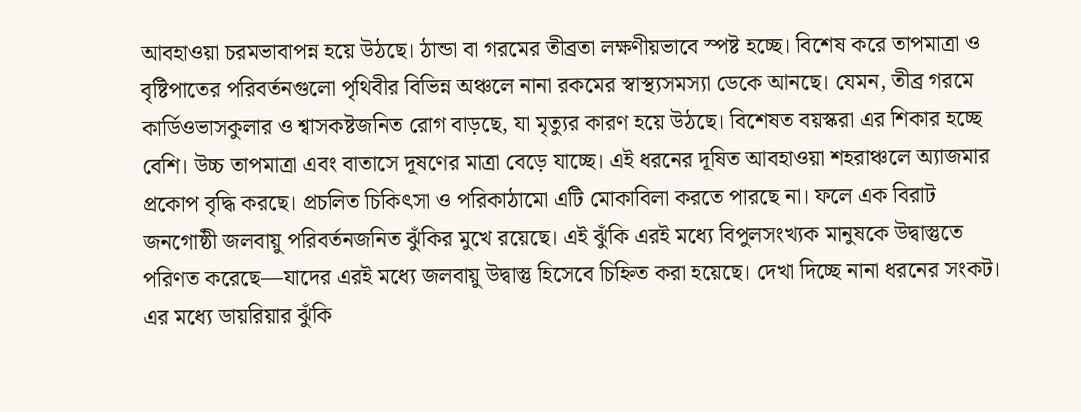আবহাওয়া চরমভাবাপন্ন হয়ে উঠছে। ঠান্ডা বা গরমের তীব্রতা লক্ষণীয়ভাবে স্পষ্ট হচ্ছে। বিশেষ করে তাপমাত্রা ও বৃষ্টিপাতের পরিবর্তনগুলো পৃথিবীর বিভিন্ন অঞ্চলে নানা রকমের স্বাস্থ্যসমস্যা ডেকে আনছে। যেমন, তীব্র গরমে কার্ডিওভাসকুলার ও শ্বাসকষ্টজনিত রোগ বাড়ছে, যা মৃত্যুর কারণ হয়ে উঠছে। বিশেষত বয়স্করা এর শিকার হচ্ছে বেশি। উচ্চ তাপমাত্রা এবং বাতাসে দূষণের মাত্রা বেড়ে যাচ্ছে। এই ধরনের দূষিত আবহাওয়া শহরাঞ্চলে অ্যাজমার প্রকোপ বৃদ্ধি করছে। প্রচলিত চিকিৎসা ও পরিকাঠামো এটি মোকাবিলা করতে পারছে না। ফলে এক বিরাট জনগোষ্ঠী জলবায়ু পরিবর্তনজনিত ঝুঁকির মুখে রয়েছে। এই ঝুঁকি এরই মধ্যে বিপুলসংখ্যক মানুষকে উদ্বাস্তুতে পরিণত করেছে—যাদের এরই মধ্যে জলবায়ু উদ্বাস্তু হিসেবে চিহ্নিত করা হয়েছে। দেখা দিচ্ছে নানা ধরনের সংকট। এর মধ্যে ডায়রিয়ার ঝুঁকি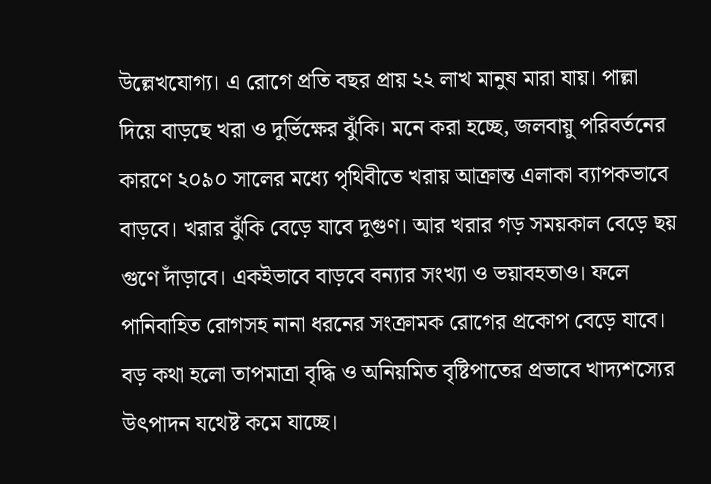উল্লেখযোগ্য। এ রোগে প্রতি বছর প্রায় ২২ লাখ মানুষ মারা যায়। পাল্লা দিয়ে বাড়ছে খরা ও দুর্ভিক্ষের ঝুঁকি। মনে করা হচ্ছে, জলবায়ু পরিবর্তনের কারণে ২০৯০ সালের মধ্যে পৃথিবীতে খরায় আক্রান্ত এলাকা ব্যাপকভাবে বাড়বে। খরার ঝুঁকি বেড়ে যাবে দুগুণ। আর খরার গড় সময়কাল বেড়ে ছয় গুণে দাঁড়াবে। একইভাবে বাড়বে বন্যার সংখ্যা ও ভয়াবহতাও। ফলে পানিবাহিত রোগসহ নানা ধরনের সংক্রামক রোগের প্রকোপ বেড়ে যাবে।
বড় কথা হলো তাপমাত্রা বৃদ্ধি ও অনিয়মিত বৃষ্টিপাতের প্রভাবে খাদ্যশস্যের উৎপাদন যথেষ্ট কমে যাচ্ছে।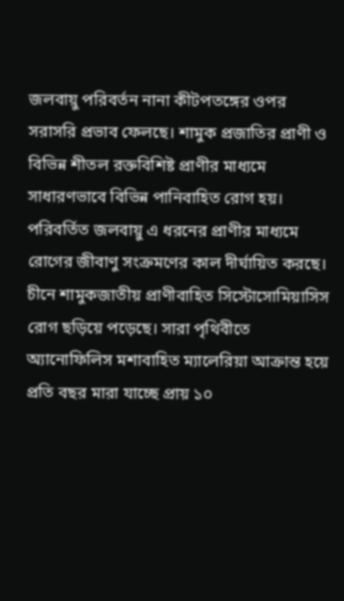জলবায়ু পরিবর্তন নানা কীটপতঙ্গের ওপর সরাসরি প্রভাব ফেলছে। শামুক প্রজাতির প্রাণী ও বিভিন্ন শীতল রক্তবিশিষ্ট প্রাণীর মাধ্যমে সাধারণভাবে বিভিন্ন পানিবাহিত রোগ হয়। পরিবর্তিত জলবায়ু এ ধরনের প্রাণীর মাধ্যমে রোগের জীবাণু সংক্রমণের কাল দীর্ঘায়িত করছে। চীনে শামুকজাতীয় প্রাণীবাহিত সিস্টোসোমিয়াসিস রোগ ছড়িয়ে পড়েছে। সারা পৃথিবীতে অ্যানোফিলিস মশাবাহিত ম্যালেরিয়া আক্রান্ত হয়ে প্রতি বছর মারা যাচ্ছে প্রায় ১০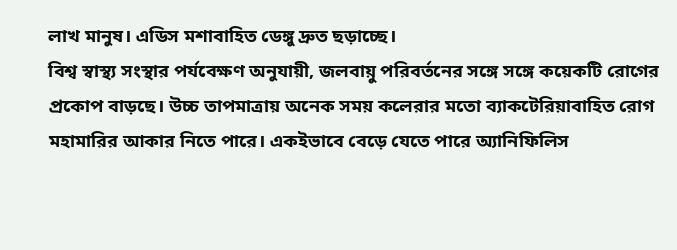লাখ মানুষ। এডিস মশাবাহিত ডেঙ্গু দ্রুত ছড়াচ্ছে।
বিশ্ব স্বাস্থ্য সংস্থার পর্যবেক্ষণ অনুযায়ী, জলবায়ু পরিবর্তনের সঙ্গে সঙ্গে কয়েকটি রোগের প্রকোপ বাড়ছে। উচ্চ তাপমাত্রায় অনেক সময় কলেরার মতো ব্যাকটেরিয়াবাহিত রোগ মহামারির আকার নিতে পারে। একইভাবে বেড়ে যেতে পারে অ্যানিফিলিস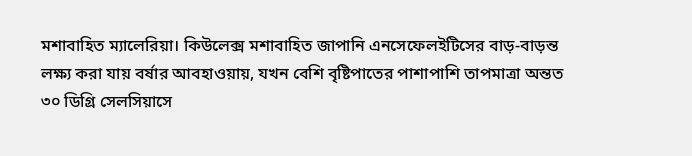মশাবাহিত ম্যালেরিয়া। কিউলেক্স মশাবাহিত জাপানি এনসেফেলইটিসের বাড়-বাড়ন্ত লক্ষ্য করা যায় বর্ষার আবহাওয়ায়, যখন বেশি বৃষ্টিপাতের পাশাপাশি তাপমাত্রা অন্তত ৩০ ডিগ্রি সেলসিয়াসে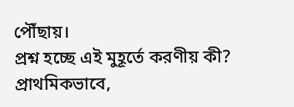পৌঁছায়।
প্রশ্ন হচ্ছে এই মুহূর্তে করণীয় কী? প্রাথমিকভাবে,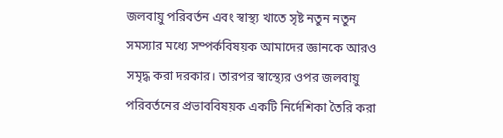জলবায়ু পরিবর্তন এবং স্বাস্থ্য খাতে সৃষ্ট নতুন নতুন সমস্যার মধ্যে সম্পর্কবিষয়ক আমাদের জ্ঞানকে আরও সমৃদ্ধ করা দরকার। তারপর স্বাস্থ্যের ওপর জলবায়ু পরিবর্তনের প্রভাববিষয়ক একটি নির্দেশিকা তৈরি করা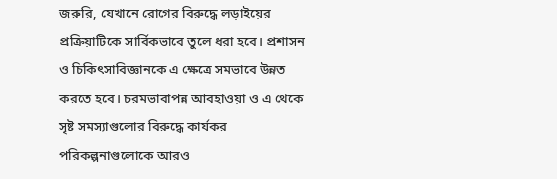জরুরি, যেখানে রোগের বিরুদ্ধে লড়াইয়ের প্রক্রিয়াটিকে সার্বিকভাবে তুলে ধরা হবে। প্রশাসন ও চিকিৎসাবিজ্ঞানকে এ ক্ষেত্রে সমভাবে উন্নত করতে হবে। চরমভাবাপন্ন আবহাওয়া ও এ থেকে সৃষ্ট সমস্যাগুলোর বিরুদ্ধে কার্যকর পরিকল্পনাগুলোকে আরও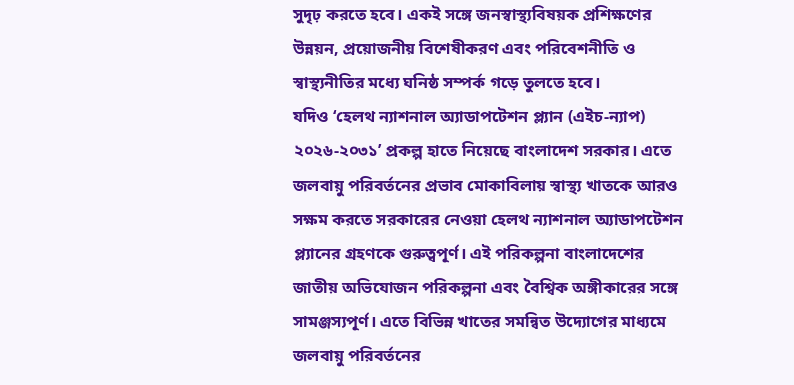সুদৃঢ় করতে হবে। একই সঙ্গে জনস্বাস্থ্যবিষয়ক প্রশিক্ষণের উন্নয়ন, প্রয়োজনীয় বিশেষীকরণ এবং পরিবেশনীতি ও স্বাস্থ্যনীতির মধ্যে ঘনিষ্ঠ সম্পর্ক গড়ে তুলতে হবে।
যদিও ‘হেলথ ন্যাশনাল অ্যাডাপটেশন প্ল্যান (এইচ-ন্যাপ) ২০২৬-২০৩১’ প্রকল্প হাতে নিয়েছে বাংলাদেশ সরকার। এতে জলবায়ু পরিবর্তনের প্রভাব মোকাবিলায় স্বাস্থ্য খাতকে আরও সক্ষম করতে সরকারের নেওয়া হেলথ ন্যাশনাল অ্যাডাপটেশন প্ল্যানের গ্রহণকে গুরুত্বপূর্ণ। এই পরিকল্পনা বাংলাদেশের জাতীয় অভিযোজন পরিকল্পনা এবং বৈশ্বিক অঙ্গীকারের সঙ্গে সামঞ্জস্যপূর্ণ। এতে বিভিন্ন খাতের সমন্বিত উদ্যোগের মাধ্যমে জলবায়ু পরিবর্তনের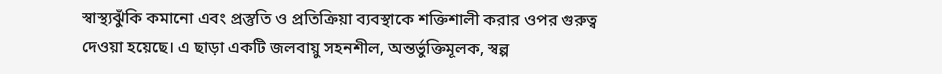স্বাস্থ্যঝুঁকি কমানো এবং প্রস্তুতি ও প্রতিক্রিয়া ব্যবস্থাকে শক্তিশালী করার ওপর গুরুত্ব দেওয়া হয়েছে। এ ছাড়া একটি জলবায়ু সহনশীল, অন্তর্ভুক্তিমূলক, স্বল্প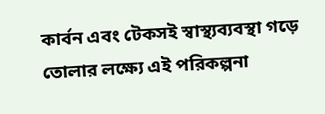কার্বন এবং টেকসই স্বাস্থ্যব্যবস্থা গড়ে তোলার লক্ষ্যে এই পরিকল্পনা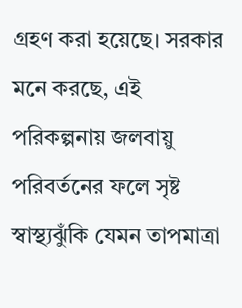গ্রহণ করা হয়েছে। সরকার মনে করছে, এই পরিকল্পনায় জলবায়ু পরিবর্তনের ফলে সৃষ্ট স্বাস্থ্যঝুঁকি যেমন তাপমাত্রা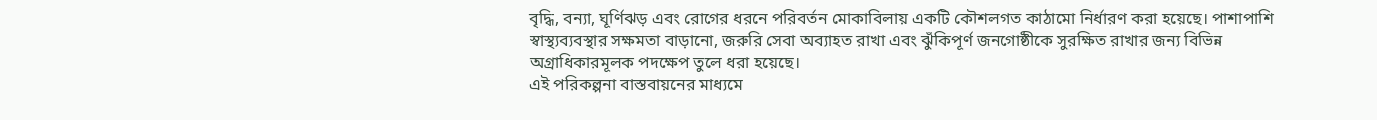বৃদ্ধি, বন্যা, ঘূর্ণিঝড় এবং রোগের ধরনে পরিবর্তন মোকাবিলায় একটি কৌশলগত কাঠামো নির্ধারণ করা হয়েছে। পাশাপাশি স্বাস্থ্যব্যবস্থার সক্ষমতা বাড়ানো, জরুরি সেবা অব্যাহত রাখা এবং ঝুঁকিপূর্ণ জনগোষ্ঠীকে সুরক্ষিত রাখার জন্য বিভিন্ন অগ্রাধিকারমূলক পদক্ষেপ তুলে ধরা হয়েছে।
এই পরিকল্পনা বাস্তবায়নের মাধ্যমে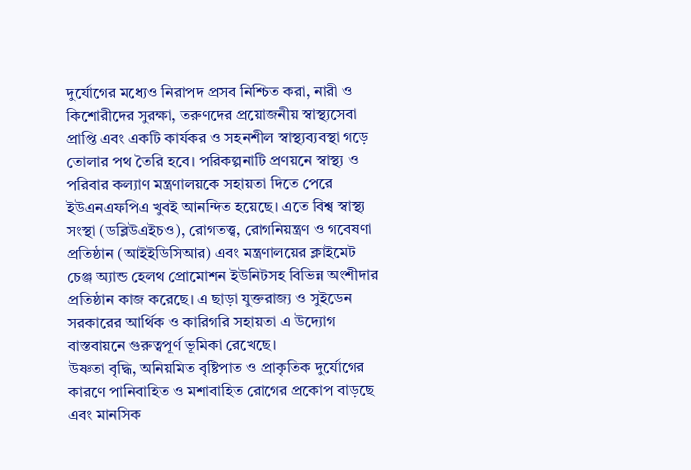দুর্যোগের মধ্যেও নিরাপদ প্রসব নিশ্চিত করা, নারী ও কিশোরীদের সুরক্ষা, তরুণদের প্রয়োজনীয় স্বাস্থ্যসেবা প্রাপ্তি এবং একটি কার্যকর ও সহনশীল স্বাস্থ্যব্যবস্থা গড়ে তোলার পথ তৈরি হবে। পরিকল্পনাটি প্রণয়নে স্বাস্থ্য ও পরিবার কল্যাণ মন্ত্রণালয়কে সহায়তা দিতে পেরে ইউএনএফপিএ খুবই আনন্দিত হয়েছে। এতে বিশ্ব স্বাস্থ্য সংস্থা (ডব্লিউএইচও), রোগতত্ত্ব, রোগনিয়ন্ত্রণ ও গবেষণা প্রতিষ্ঠান (আইইডিসিআর) এবং মন্ত্রণালয়ের ক্লাইমেট চেঞ্জ অ্যান্ড হেলথ প্রোমোশন ইউনিটসহ বিভিন্ন অংশীদার প্রতিষ্ঠান কাজ করেছে। এ ছাড়া যুক্তরাজ্য ও সুইডেন সরকারের আর্থিক ও কারিগরি সহায়তা এ উদ্যোগ বাস্তবায়নে গুরুত্বপূর্ণ ভূমিকা রেখেছে।
উষ্ণতা বৃদ্ধি, অনিয়মিত বৃষ্টিপাত ও প্রাকৃতিক দুর্যোগের কারণে পানিবাহিত ও মশাবাহিত রোগের প্রকোপ বাড়ছে এবং মানসিক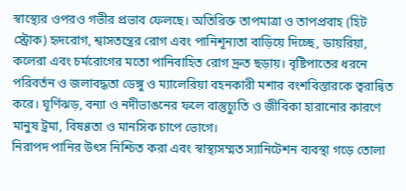স্বাস্থ্যের ওপরও গভীর প্রভাব ফেলছে। অতিরিক্ত তাপমাত্রা ও তাপপ্রবাহ (হিট স্ট্রোক) হৃদরোগ, শ্বাসতন্ত্রের রোগ এবং পানিশূন্যতা বাড়িয়ে দিচ্ছে, ডায়রিয়া, কলেরা এবং চর্মরোগের মতো পানিবাহিত রোগ দ্রুত ছড়ায়। বৃষ্টিপাতের ধরনে পরিবর্তন ও জলাবদ্ধতা ডেঙ্গু ও ম্যালেরিয়া বহনকারী মশার বংশবিস্তারকে ত্বরান্বিত করে। ঘূর্ণিঝড়, বন্যা ও নদীভাঙনের ফলে বাস্তুচ্যুতি ও জীবিকা হারানোর কারণে মানুষ ট্রমা, বিষণ্ণতা ও মানসিক চাপে ভোগে।
নিরাপদ পানির উৎস নিশ্চিত করা এবং স্বাস্থ্যসম্মত স্যানিটেশন ব্যবস্থা গড়ে তোলা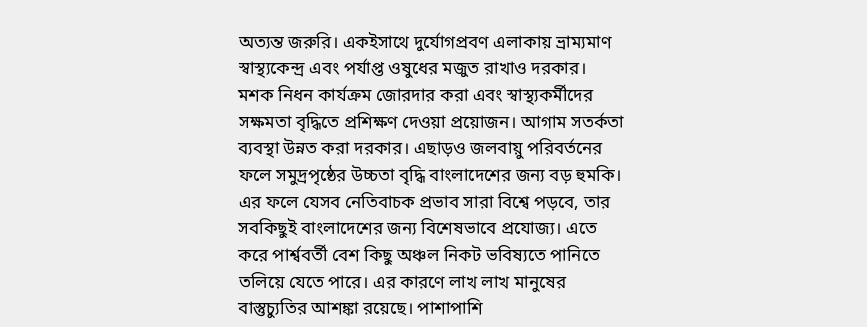অত্যন্ত জরুরি। একইসাথে দুর্যোগপ্রবণ এলাকায় ভ্রাম্যমাণ স্বাস্থ্যকেন্দ্র এবং পর্যাপ্ত ওষুধের মজুত রাখাও দরকার। মশক নিধন কার্যক্রম জোরদার করা এবং স্বাস্থ্যকর্মীদের সক্ষমতা বৃদ্ধিতে প্রশিক্ষণ দেওয়া প্রয়োজন। আগাম সতর্কতা ব্যবস্থা উন্নত করা দরকার। এছাড়ও জলবায়ু পরিবর্তনের ফলে সমুদ্রপৃষ্ঠের উচ্চতা বৃদ্ধি বাংলাদেশের জন্য বড় হুমকি। এর ফলে যেসব নেতিবাচক প্রভাব সারা বিশ্বে পড়বে, তার সবকিছুই বাংলাদেশের জন্য বিশেষভাবে প্রযোজ্য। এতে করে পার্শ্ববর্তী বেশ কিছু অঞ্চল নিকট ভবিষ্যতে পানিতে তলিয়ে যেতে পারে। এর কারণে লাখ লাখ মানুষের বাস্তুচ্যুতির আশঙ্কা রয়েছে। পাশাপাশি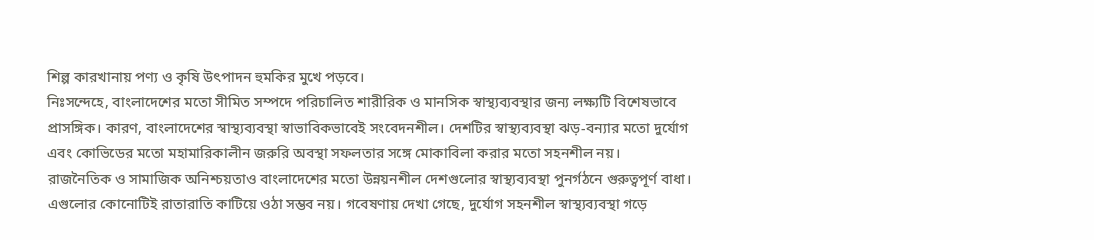শিল্প কারখানায় পণ্য ও কৃষি উৎপাদন হুমকির মুখে পড়বে।
নিঃসন্দেহে, বাংলাদেশের মতো সীমিত সম্পদে পরিচালিত শারীরিক ও মানসিক স্বাস্থ্যব্যবস্থার জন্য লক্ষ্যটি বিশেষভাবে প্রাসঙ্গিক। কারণ, বাংলাদেশের স্বাস্থ্যব্যবস্থা স্বাভাবিকভাবেই সংবেদনশীল। দেশটির স্বাস্থ্যব্যবস্থা ঝড়-বন্যার মতো দুর্যোগ এবং কোভিডের মতো মহামারিকালীন জরুরি অবস্থা সফলতার সঙ্গে মোকাবিলা করার মতো সহনশীল নয়।
রাজনৈতিক ও সামাজিক অনিশ্চয়তাও বাংলাদেশের মতো উন্নয়নশীল দেশগুলোর স্বাস্থ্যব্যবস্থা পুনর্গঠনে গুরুত্বপূর্ণ বাধা। এগুলোর কোনোটিই রাতারাতি কাটিয়ে ওঠা সম্ভব নয়। গবেষণায় দেখা গেছে, দুর্যোগ সহনশীল স্বাস্থ্যব্যবস্থা গড়ে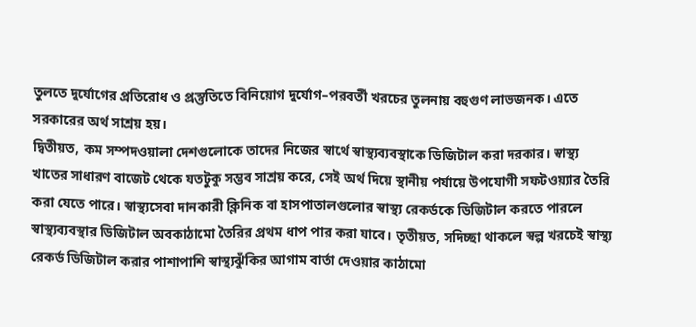তুলতে দুর্যোগের প্রতিরোধ ও প্রস্তুতিতে বিনিয়োগ দুর্যোগ–পরবর্তী খরচের তুলনায় বহুগুণ লাভজনক। এতে সরকারের অর্থ সাশ্রয় হয়।
দ্বিতীয়ত, কম সম্পদওয়ালা দেশগুলোকে তাদের নিজের স্বার্থে স্বাস্থ্যব্যবস্থাকে ডিজিটাল করা দরকার। স্বাস্থ্য খাতের সাধারণ বাজেট থেকে যতটুকু সম্ভব সাশ্রয় করে, সেই অর্থ দিয়ে স্থানীয় পর্যায়ে উপযোগী সফটওয়্যার তৈরি করা যেতে পারে। স্বাস্থ্যসেবা দানকারী ক্লিনিক বা হাসপাতালগুলোর স্বাস্থ্য রেকর্ডকে ডিজিটাল করতে পারলে স্বাস্থ্যব্যবস্থার ডিজিটাল অবকাঠামো তৈরির প্রথম ধাপ পার করা যাবে। তৃতীয়ত, সদিচ্ছা থাকলে স্বল্প খরচেই স্বাস্থ্য রেকর্ড ডিজিটাল করার পাশাপাশি স্বাস্থ্যঝুঁকির আগাম বার্তা দেওয়ার কাঠামো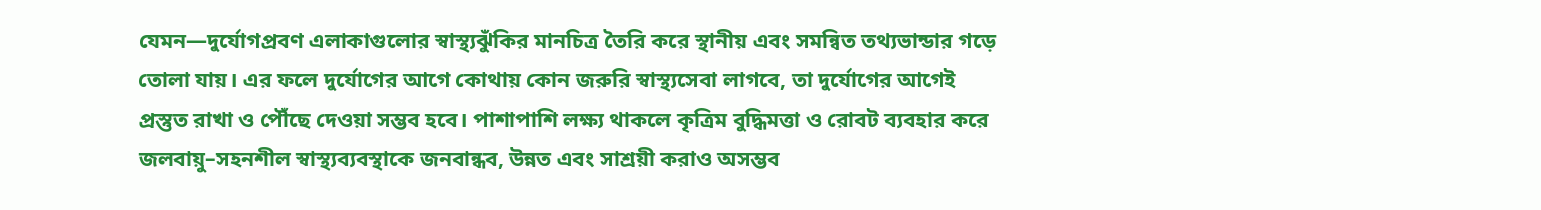যেমন—দুর্যোগপ্রবণ এলাকাগুলোর স্বাস্থ্যঝুঁকির মানচিত্র তৈরি করে স্থানীয় এবং সমন্বিত তথ্যভান্ডার গড়ে তোলা যায়। এর ফলে দুর্যোগের আগে কোথায় কোন জরুরি স্বাস্থ্যসেবা লাগবে, তা দুর্যোগের আগেই প্রস্তুত রাখা ও পৌঁছে দেওয়া সম্ভব হবে। পাশাপাশি লক্ষ্য থাকলে কৃত্রিম বুদ্ধিমত্তা ও রোবট ব্যবহার করে জলবায়ু–সহনশীল স্বাস্থ্যব্যবস্থাকে জনবান্ধব, উন্নত এবং সাশ্রয়ী করাও অসম্ভব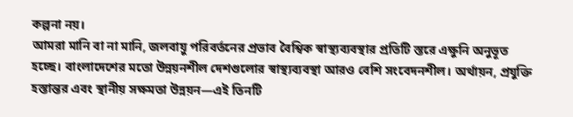কল্পনা নয়।
আমরা মানি বা না মানি, জলবায়ু পরিবর্তনের প্রভাব বৈশ্বিক স্বাস্থ্যব্যবস্থার প্রতিটি স্তরে এক্ষুনি অনুভূত হচ্ছে। বাংলাদেশের মতো উন্নয়নশীল দেশগুলোর স্বাস্থ্যব্যবস্থা আরও বেশি সংবেদনশীল। অর্থায়ন, প্রযুক্তি হস্তান্তর এবং স্থানীয় সক্ষমতা উন্নয়ন—এই তিনটি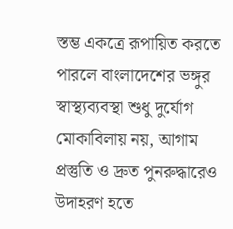স্তম্ভ একত্রে রূপায়িত করতে পারলে বাংলাদেশের ভঙ্গুর স্বাস্থ্যব্যবস্থা শুধু দুর্যোগ মোকাবিলায় নয়, আগাম প্রস্তুতি ও দ্রুত পুনরুদ্ধারেও উদাহরণ হতে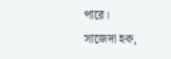পারে।
সাজেদা হক,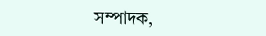সম্পাদক,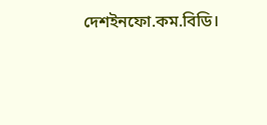দেশইনফো.কম.বিডি।